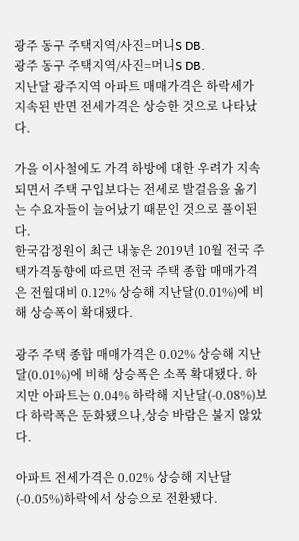광주 동구 주택지역/사진=머니S DB.
광주 동구 주택지역/사진=머니S DB.
지난달 광주지역 아파트 매매가격은 하락세가 지속된 반면 전세가격은 상승한 것으로 나타났다.

가을 이사철에도 가격 하방에 대한 우려가 지속되면서 주택 구입보다는 전세로 발걸음을 옮기는 수요자들이 늘어났기 때문인 것으로 풀이된다.
한국감정원이 최근 내놓은 2019년 10월 전국 주택가격동향에 따르면 전국 주택 종합 매매가격은 전월대비 0.12% 상승해 지난달(0.01%)에 비해 상승폭이 확대됐다.

광주 주택 종합 매매가격은 0.02% 상승해 지난달(0.01%)에 비해 상승폭은 소폭 확대됐다. 하지만 아파트는 0.04% 하락해 지난달(-0.08%)보다 하락폭은 둔화됐으나,상승 바람은 불지 않았다.

아파트 전세가격은 0.02% 상승해 지난달(-0.05%)하락에서 상승으로 전환됐다.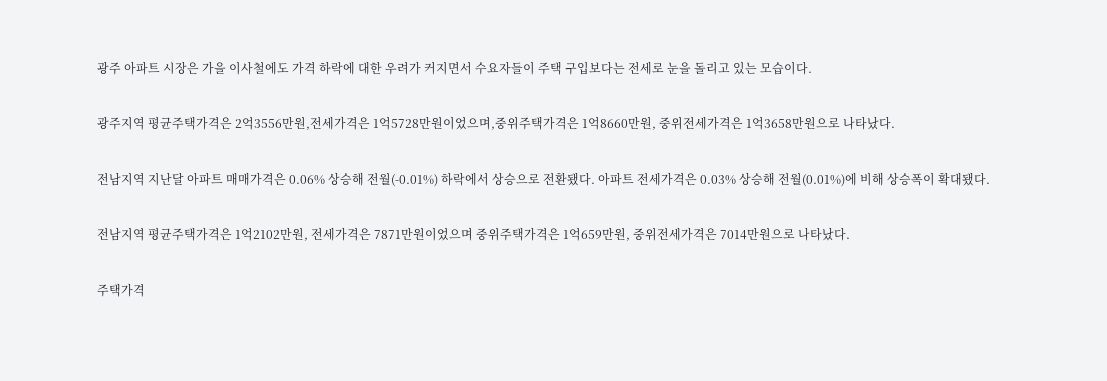광주 아파트 시장은 가을 이사철에도 가격 하락에 대한 우려가 커지면서 수요자들이 주택 구입보다는 전세로 눈을 돌리고 있는 모습이다.

광주지역 평균주택가격은 2억3556만원,전세가격은 1억5728만원이었으며,중위주택가격은 1억8660만원, 중위전세가격은 1억3658만원으로 나타났다.

전남지역 지난달 아파트 매매가격은 0.06% 상승해 전월(-0.01%) 하락에서 상승으로 전환됐다. 아파트 전세가격은 0.03% 상승해 전월(0.01%)에 비해 상승폭이 확대됐다.

전남지역 평균주택가격은 1억2102만원, 전세가격은 7871만원이었으며 중위주택가격은 1억659만원, 중위전세가격은 7014만원으로 나타났다.

주택가격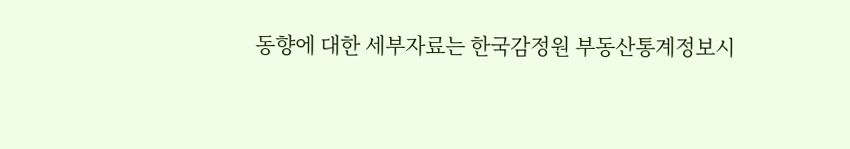동향에 대한 세부자료는 한국감정원 부동산통계정보시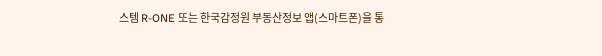스템 R-ONE 또는 한국감정원 부동산정보 앱(스마트폰)을 통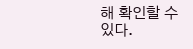해 확인할 수 있다.